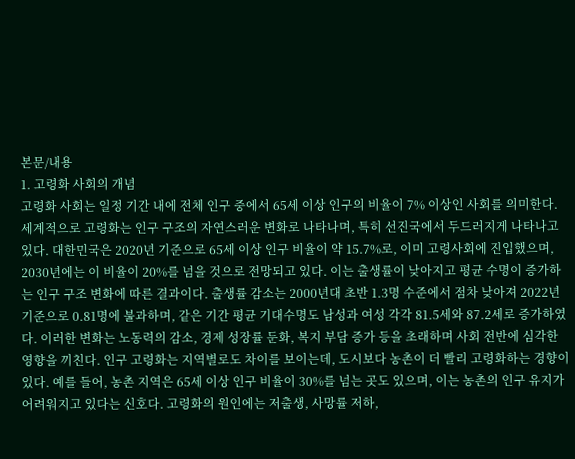본문/내용
1. 고령화 사회의 개념
고령화 사회는 일정 기간 내에 전체 인구 중에서 65세 이상 인구의 비율이 7% 이상인 사회를 의미한다. 세계적으로 고령화는 인구 구조의 자연스러운 변화로 나타나며, 특히 선진국에서 두드러지게 나타나고 있다. 대한민국은 2020년 기준으로 65세 이상 인구 비율이 약 15.7%로, 이미 고령사회에 진입했으며, 2030년에는 이 비율이 20%를 넘을 것으로 전망되고 있다. 이는 출생률이 낮아지고 평균 수명이 증가하는 인구 구조 변화에 따른 결과이다. 출생률 감소는 2000년대 초반 1.3명 수준에서 점차 낮아져 2022년 기준으로 0.81명에 불과하며, 같은 기간 평균 기대수명도 남성과 여성 각각 81.5세와 87.2세로 증가하였다. 이러한 변화는 노동력의 감소, 경제 성장률 둔화, 복지 부담 증가 등을 초래하며 사회 전반에 심각한 영향을 끼친다. 인구 고령화는 지역별로도 차이를 보이는데, 도시보다 농촌이 더 빨리 고령화하는 경향이 있다. 예를 들어, 농촌 지역은 65세 이상 인구 비율이 30%를 넘는 곳도 있으며, 이는 농촌의 인구 유지가 어려워지고 있다는 신호다. 고령화의 원인에는 저출생, 사망률 저하,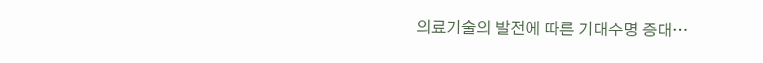의료기술의 발전에 따른 기대수명 증대…